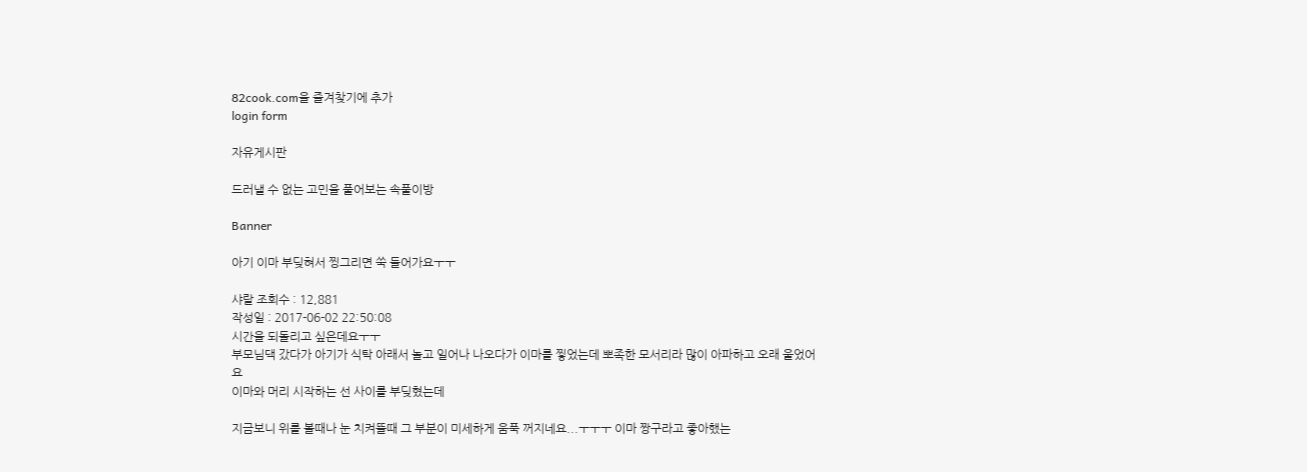82cook.com을 즐겨찾기에 추가
login form

자유게시판

드러낼 수 없는 고민을 풀어보는 속풀이방

Banner

아기 이마 부딪혀서 찡그리면 쑥 들어가요ㅜㅜ

샤랄 조회수 : 12,881
작성일 : 2017-06-02 22:50:08
시간을 되돌리고 싶은데요ㅜㅜ
부모님댁 갔다가 아기가 식탁 아래서 놀고 일어나 나오다가 이마를 찧었는데 뽀족한 모서리라 많이 아파하고 오래 울었어요
이마와 머리 시작하는 선 사이를 부딪혔는데

지금보니 위를 볼때나 눈 치켜뜰때 그 부분이 미세하게 움푹 꺼지네요...ㅜㅜㅜ 이마 짱구라고 좋아했는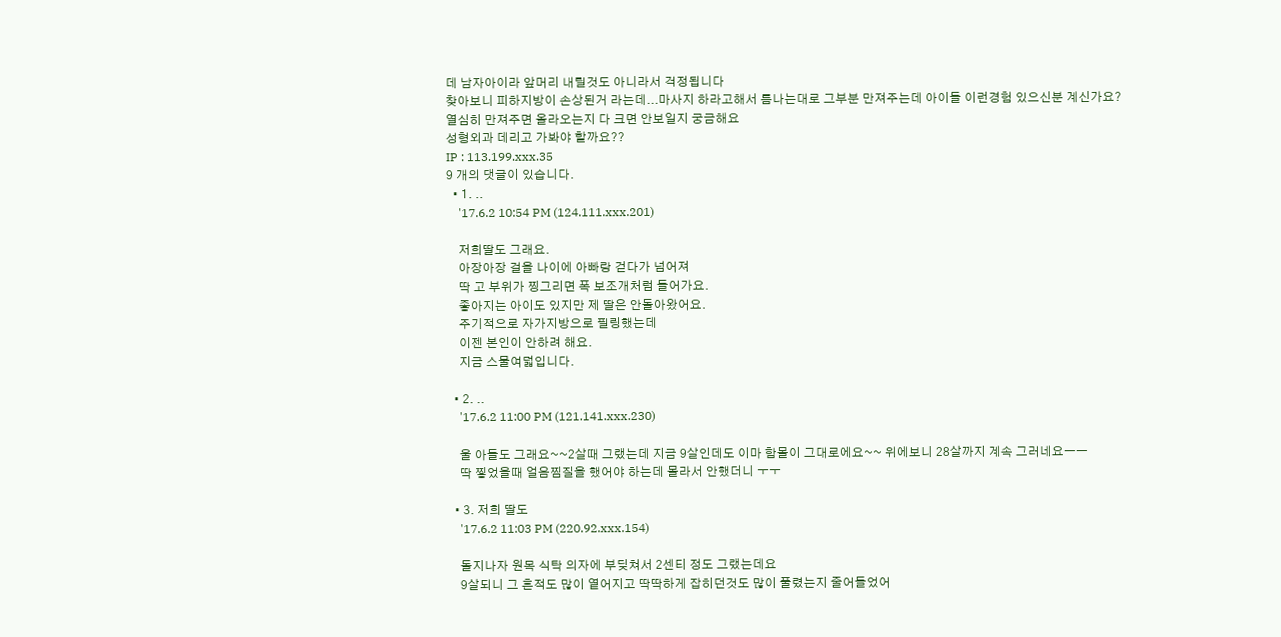데 남자아이라 앞머리 내릴것도 아니라서 걱정됩니다
찾아보니 피하지방이 손상된거 라는데...마사지 하라고해서 틈나는대로 그부분 만져주는데 아이들 이런경험 있으신분 계신가요?
열심히 만져주면 올라오는지 다 크면 안보일지 궁금해요
성형외과 데리고 가봐야 할까요??
IP : 113.199.xxx.35
9 개의 댓글이 있습니다.
  • 1. ..
    '17.6.2 10:54 PM (124.111.xxx.201)

    저희딸도 그래요.
    아장아장 걸을 나이에 아빠랑 걷다가 넘어져
    딱 고 부위가 찡그리면 폭 보조개처럼 들어가요.
    좋아지는 아이도 있지만 제 딸은 안돌아왔어요.
    주기적으로 자가지방으로 필링했는데
    이젠 본인이 안하려 해요.
    지금 스물여덟입니다.

  • 2. ..
    '17.6.2 11:00 PM (121.141.xxx.230)

    울 아들도 그래요~~2살때 그랬는데 지금 9살인데도 이마 함몰이 그대로에요~~ 위에보니 28살까지 계속 그러네요ㅡㅡ
    딱 찧었을때 얼음찜질을 했어야 하는데 몰라서 안했더니 ㅜㅜ

  • 3. 저희 딸도
    '17.6.2 11:03 PM (220.92.xxx.154)

    돌지나자 원목 식탁 의자에 부딪쳐서 2센티 정도 그랬는데요
    9살되니 그 흔적도 많이 옅어지고 딱딱하게 잡히던것도 많이 풀렸는지 줄어들었어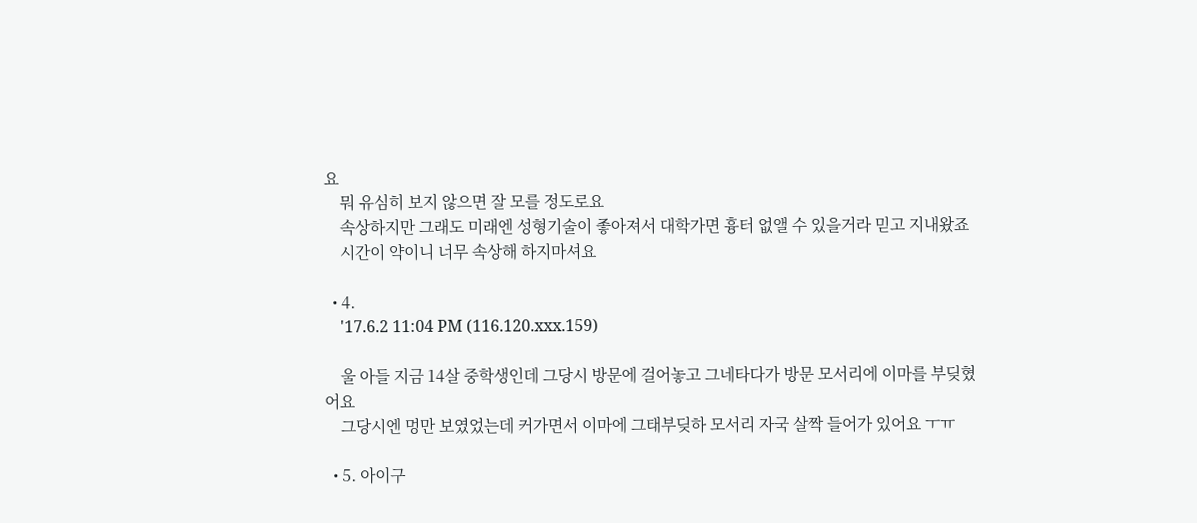요
    뭐 유심히 보지 않으면 잘 모를 정도로요
    속상하지만 그래도 미래엔 성형기술이 좋아져서 대학가면 흉터 없앨 수 있을거라 믿고 지내왔죠
    시간이 약이니 너무 속상해 하지마셔요

  • 4.
    '17.6.2 11:04 PM (116.120.xxx.159)

    울 아들 지금 14살 중학생인데 그당시 방문에 걸어놓고 그네타다가 방문 모서리에 이마를 부딪혔어요
    그당시엔 멍만 보였었는데 커가면서 이마에 그태부딪하 모서리 자국 살짝 들어가 있어요 ㅜㅠ

  • 5. 아이구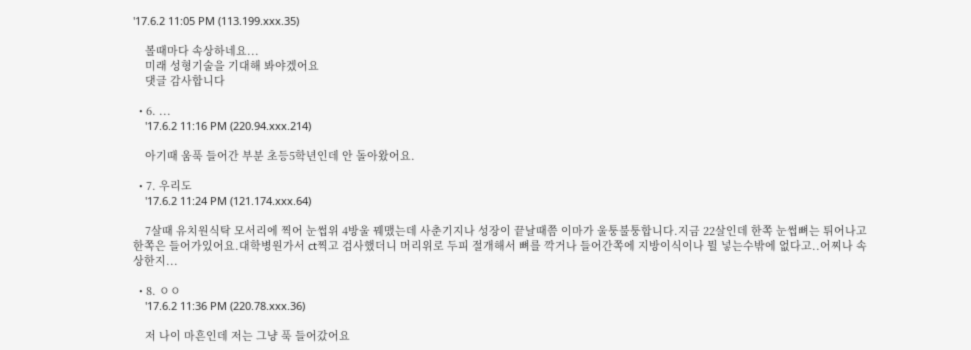'17.6.2 11:05 PM (113.199.xxx.35)

    볼때마다 속상하네요...
    미래 성형기술을 기대해 봐야겠어요
    댓글 감사합니다

  • 6. ...
    '17.6.2 11:16 PM (220.94.xxx.214)

    아기때 움푹 들어간 부분 초등5학년인데 안 돌아왔어요.

  • 7. 우리도
    '17.6.2 11:24 PM (121.174.xxx.64)

    7살때 유치원식탁 모서리에 찍어 눈썹위 4방울 꿰맸는데 사춘기지나 성장이 끝날때쯤 이마가 울퉁불퉁합니다.지금 22살인데 한쪽 눈썹뼈는 튀어나고 한쪽은 들어가있어요.대학병원가서 ct찍고 검사했더니 머리위로 두피 절개해서 뼈를 깍거나 들어간쪽에 지방이식이나 뭘 넣는수밖에 없다고..어찌나 속상한지...

  • 8. ㅇㅇ
    '17.6.2 11:36 PM (220.78.xxx.36)

    저 나이 마흔인데 저는 그냥 푹 들어갔어요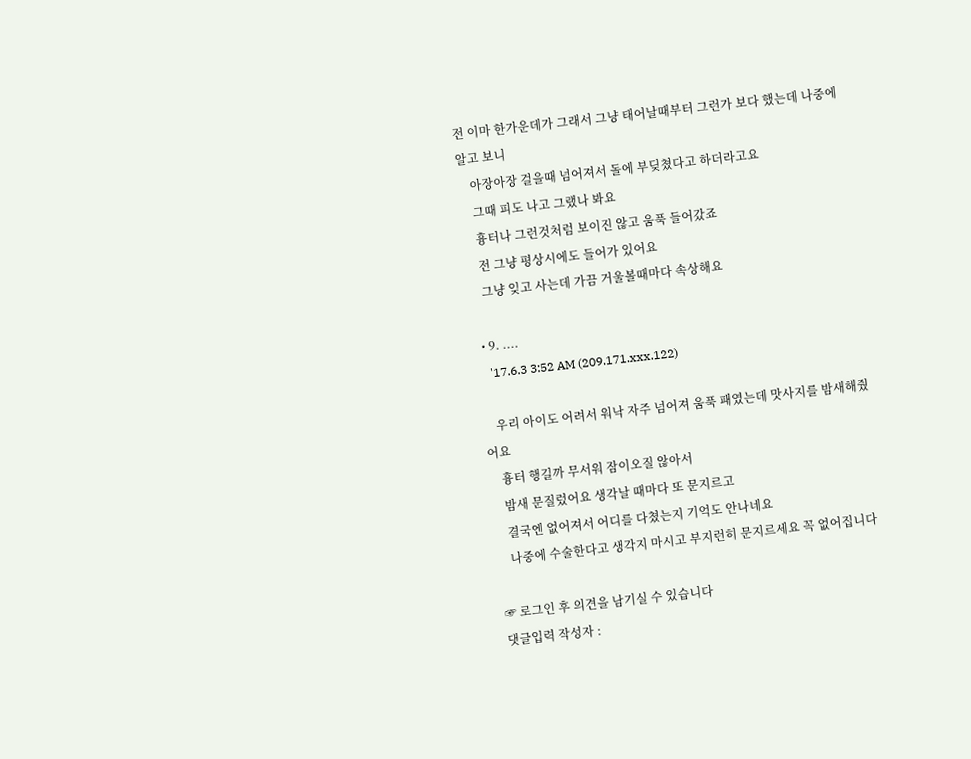전 이마 한가운데가 그래서 그냥 태어날때부터 그런가 보다 했는데 나중에 알고 보니
    아장아장 걸을때 넘어져서 돌에 부딪쳤다고 하더라고요
    그때 피도 나고 그랬나 봐요
    흉터나 그런것처럼 보이진 않고 움푹 들어갔죠
    전 그냥 평상시에도 들어가 있어요
    그냥 잊고 사는데 가끔 거울볼때마다 속상해요

  • 9. ....
    '17.6.3 3:52 AM (209.171.xxx.122)

    우리 아이도 어려서 워낙 자주 넘어져 움푹 패였는데 맛사지를 밤새해줬어요
    흉터 행길까 무서워 잠이오질 않아서
    밤새 문질렀어요 생각날 때마다 또 문지르고
    결국엔 없어져서 어디를 다쳤는지 기억도 안나네요
    나중에 수술한다고 생각지 마시고 부지런히 문지르세요 꼭 없어집니다

☞ 로그인 후 의견을 남기실 수 있습니다
댓글입력 작성자 :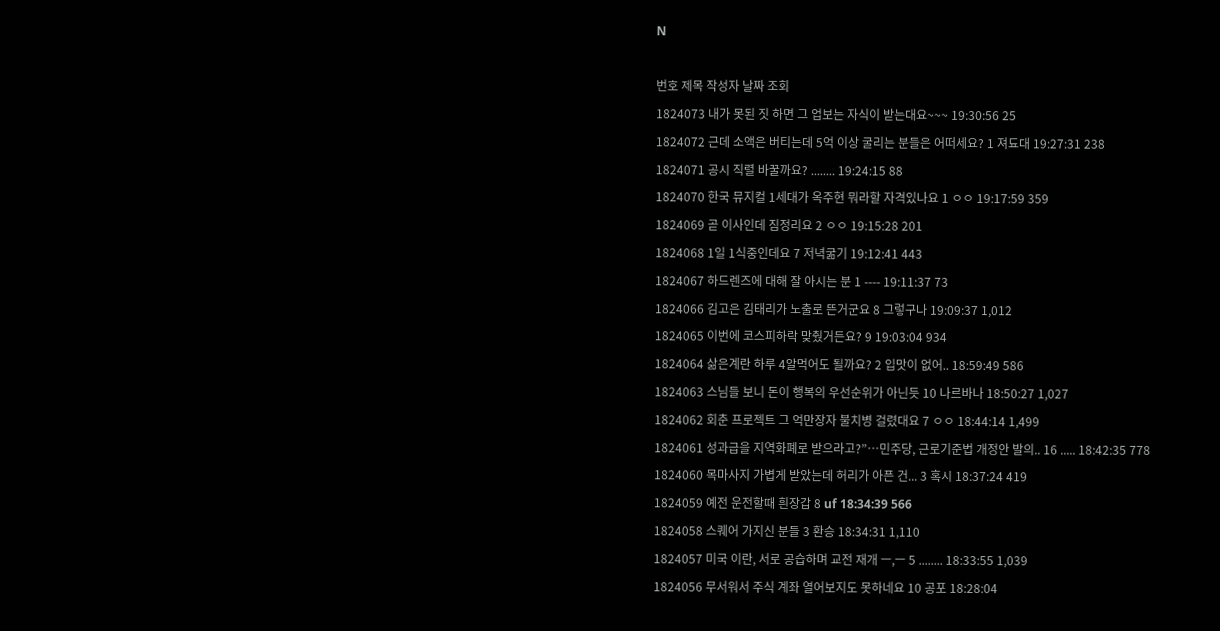N

번호 제목 작성자 날짜 조회
1824073 내가 못된 짓 하면 그 업보는 자식이 받는대요~~~ 19:30:56 25
1824072 근데 소액은 버티는데 5억 이상 굴리는 분들은 어떠세요? 1 져됴대 19:27:31 238
1824071 공시 직렬 바꿀까요? ........ 19:24:15 88
1824070 한국 뮤지컬 1세대가 옥주현 뭐라할 자격있나요 1 ㅇㅇ 19:17:59 359
1824069 곧 이사인데 짐정리요 2 ㅇㅇ 19:15:28 201
1824068 1일 1식중인데요 7 저녁굶기 19:12:41 443
1824067 하드렌즈에 대해 잘 아시는 분 1 ---- 19:11:37 73
1824066 김고은 김태리가 노출로 뜬거군요 8 그렇구나 19:09:37 1,012
1824065 이번에 코스피하락 맞췄거든요? 9 19:03:04 934
1824064 삶은계란 하루 4알먹어도 될까요? 2 입맛이 없어.. 18:59:49 586
1824063 스님들 보니 돈이 행복의 우선순위가 아닌듯 10 나르바나 18:50:27 1,027
1824062 회춘 프로젝트 그 억만장자 불치병 걸렸대요 7 ㅇㅇ 18:44:14 1,499
1824061 성과급을 지역화폐로 받으라고?”…민주당, 근로기준법 개정안 발의.. 16 ..... 18:42:35 778
1824060 목마사지 가볍게 받았는데 허리가 아픈 건... 3 혹시 18:37:24 419
1824059 예전 운전할때 흰장갑 8 uf 18:34:39 566
1824058 스퀘어 가지신 분들 3 환승 18:34:31 1,110
1824057 미국 이란, 서로 공습하며 교전 재개 ㅡ,ㅡ 5 ........ 18:33:55 1,039
1824056 무서워서 주식 계좌 열어보지도 못하네요 10 공포 18:28:04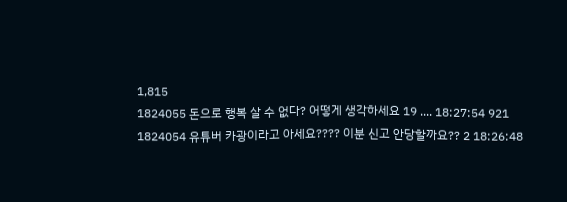1,815
1824055 돈으로 행복 살 수 없다? 어떻게 생각하세요 19 .... 18:27:54 921
1824054 유튜버 카광이라고 아세요???? 이분 신고 안당할까요?? 2 18:26:48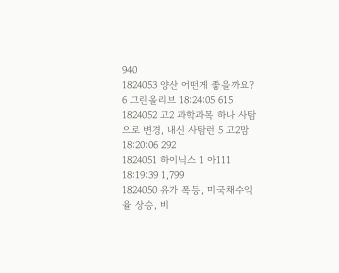940
1824053 양산 어떤게 좋을까요? 6 그린올리브 18:24:05 615
1824052 고2 과학과목 하나 사탐으로 변경, 내신 사탐런 5 고2맘 18:20:06 292
1824051 하이닉스 1 아111 18:19:39 1,799
1824050 유가 폭등, 미국채수익율 상승, 비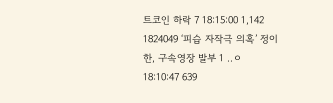트코인 하락 7 18:15:00 1,142
1824049 ‘피습 자작극 의혹’ 정이한, 구속영장 발부 1 ..ㅇ 18:10:47 639